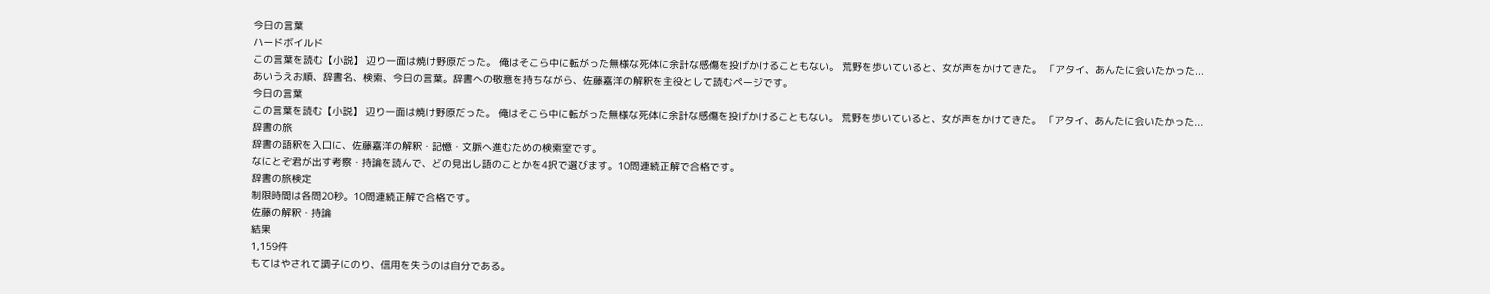今日の言葉
ハードボイルド
この言葉を読む【小説】 辺り一面は焼け野原だった。 俺はそこら中に転がった無様な死体に余計な感傷を投げかけることもない。 荒野を歩いていると、女が声をかけてきた。 「アタイ、あんたに会いたかった...
あいうえお順、辞書名、検索、今日の言葉。辞書への敬意を持ちながら、佐藤嘉洋の解釈を主役として読むページです。
今日の言葉
この言葉を読む【小説】 辺り一面は焼け野原だった。 俺はそこら中に転がった無様な死体に余計な感傷を投げかけることもない。 荒野を歩いていると、女が声をかけてきた。 「アタイ、あんたに会いたかった...
辞書の旅
辞書の語釈を入口に、佐藤嘉洋の解釈・記憶・文脈へ進むための検索室です。
なにとぞ君が出す考察・持論を読んで、どの見出し語のことかを4択で選びます。10問連続正解で合格です。
辞書の旅検定
制限時間は各問20秒。10問連続正解で合格です。
佐藤の解釈・持論
結果
1,159件
もてはやされて調子にのり、信用を失うのは自分である。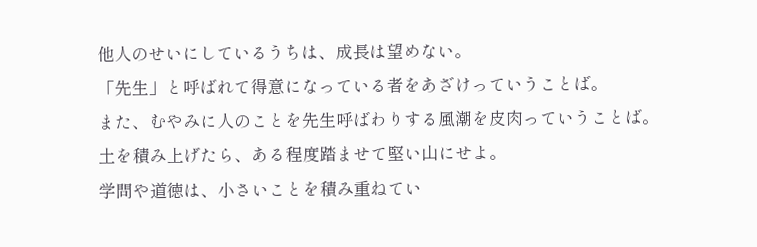他人のせいにしているうちは、成長は望めない。
「先生」と呼ばれて得意になっている者をあざけっていうことば。
また、むやみに人のことを先生呼ばわりする風潮を皮肉っていうことば。
土を積み上げたら、ある程度踏ませて堅い山にせよ。
学問や道徳は、小さいことを積み重ねてい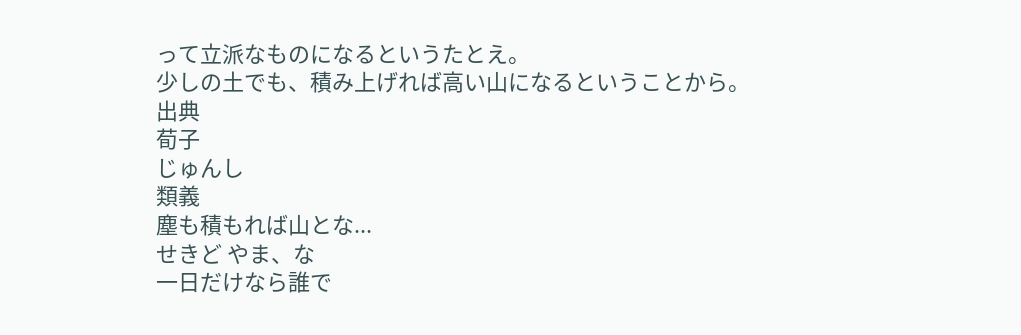って立派なものになるというたとえ。
少しの土でも、積み上げれば高い山になるということから。
出典
荀子
じゅんし
類義
塵も積もれば山とな...
せきど やま、な
一日だけなら誰で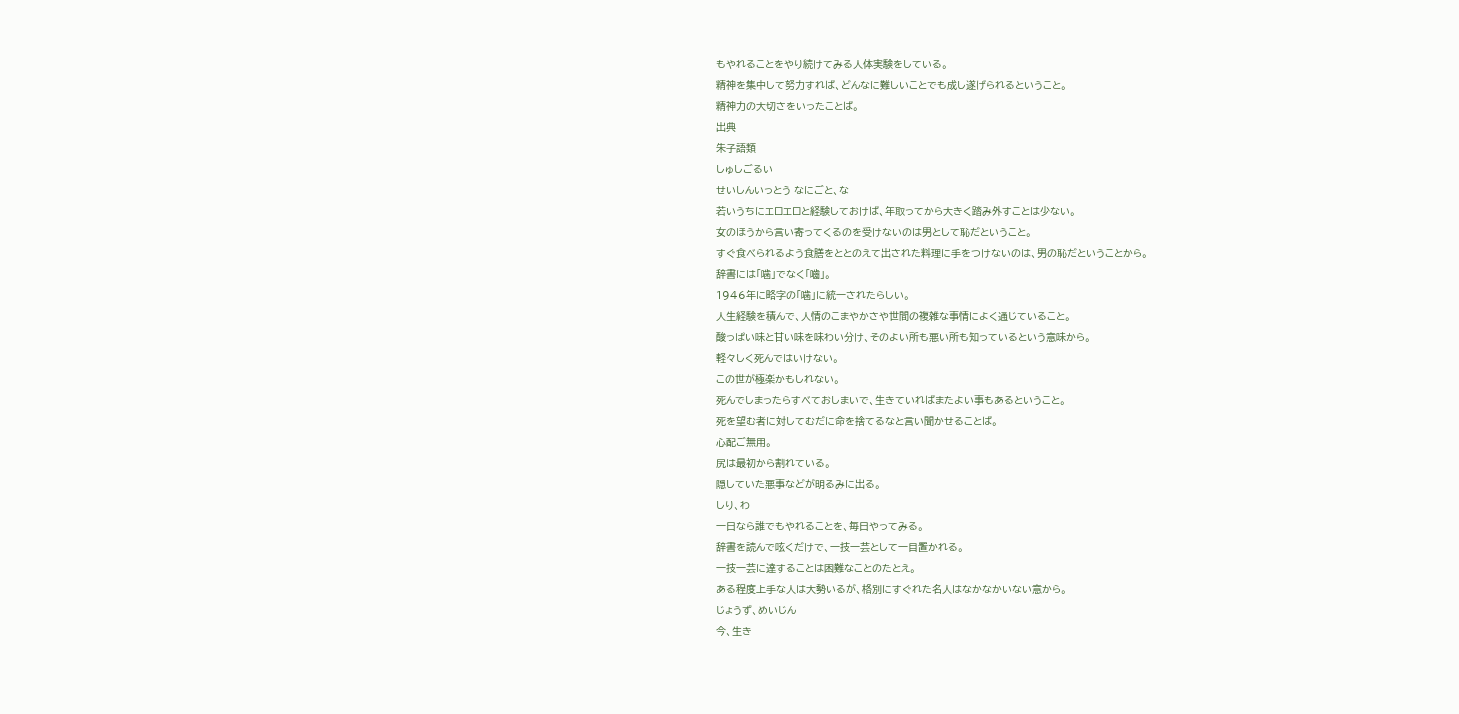もやれることをやり続けてみる人体実験をしている。
精神を集中して努力すれば、どんなに難しいことでも成し遂げられるということ。
精神力の大切さをいったことば。
出典
朱子語類
しゅしごるい
せいしんいっとう なにごと、な
若いうちにエロエロと経験しておけば、年取ってから大きく踏み外すことは少ない。
女のほうから言い寄ってくるのを受けないのは男として恥だということ。
すぐ食べられるよう食膳をととのえて出された料理に手をつけないのは、男の恥だということから。
辞書には「噛」でなく「嚙」。
1946年に略字の「噛」に統一されたらしい。
人生経験を積んで、人情のこまやかさや世間の複雑な事情によく通じていること。
酸っぱい味と甘い味を味わい分け、そのよい所も悪い所も知っているという意味から。
軽々しく死んではいけない。
この世が極楽かもしれない。
死んでしまったらすべておしまいで、生きていればまたよい事もあるということ。
死を望む者に対してむだに命を捨てるなと言い聞かせることば。
心配ご無用。
尻は最初から割れている。
隠していた悪事などが明るみに出る。
しり、わ
一日なら誰でもやれることを、毎日やってみる。
辞書を読んで呟くだけで、一技一芸として一目置かれる。
一技一芸に達することは困難なことのたとえ。
ある程度上手な人は大勢いるが、格別にすぐれた名人はなかなかいない意から。
じょうず、めいじん
今、生き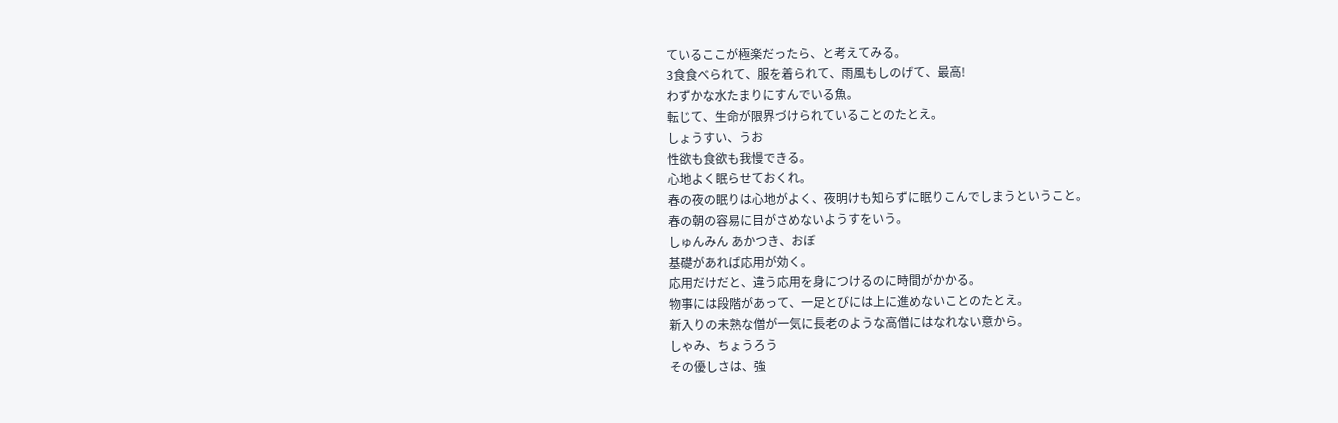ているここが極楽だったら、と考えてみる。
3食食べられて、服を着られて、雨風もしのげて、最高!
わずかな水たまりにすんでいる魚。
転じて、生命が限界づけられていることのたとえ。
しょうすい、うお
性欲も食欲も我慢できる。
心地よく眠らせておくれ。
春の夜の眠りは心地がよく、夜明けも知らずに眠りこんでしまうということ。
春の朝の容易に目がさめないようすをいう。
しゅんみん あかつき、おぼ
基礎があれば応用が効く。
応用だけだと、違う応用を身につけるのに時間がかかる。
物事には段階があって、一足とびには上に進めないことのたとえ。
新入りの未熟な僧が一気に長老のような高僧にはなれない意から。
しゃみ、ちょうろう
その優しさは、強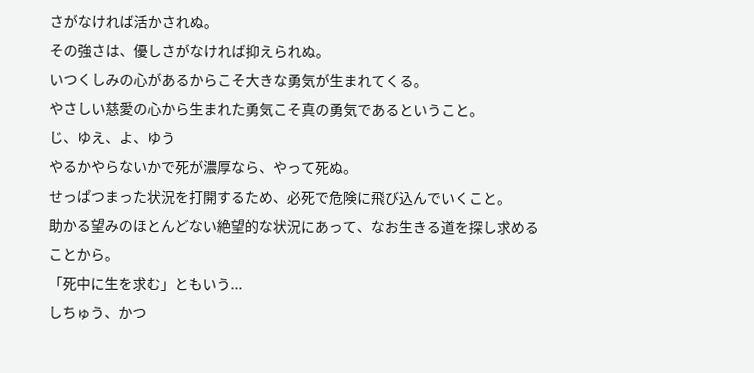さがなければ活かされぬ。
その強さは、優しさがなければ抑えられぬ。
いつくしみの心があるからこそ大きな勇気が生まれてくる。
やさしい慈愛の心から生まれた勇気こそ真の勇気であるということ。
じ、ゆえ、よ、ゆう
やるかやらないかで死が濃厚なら、やって死ぬ。
せっぱつまった状況を打開するため、必死で危険に飛び込んでいくこと。
助かる望みのほとんどない絶望的な状況にあって、なお生きる道を探し求めることから。
「死中に生を求む」ともいう...
しちゅう、かつ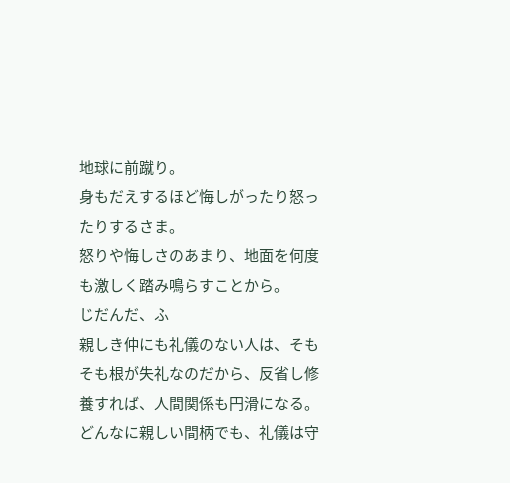地球に前蹴り。
身もだえするほど悔しがったり怒ったりするさま。
怒りや悔しさのあまり、地面を何度も激しく踏み鳴らすことから。
じだんだ、ふ
親しき仲にも礼儀のない人は、そもそも根が失礼なのだから、反省し修養すれば、人間関係も円滑になる。
どんなに親しい間柄でも、礼儀は守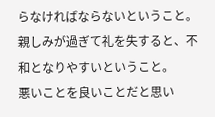らなければならないということ。
親しみが過ぎて礼を失すると、不和となりやすいということ。
悪いことを良いことだと思い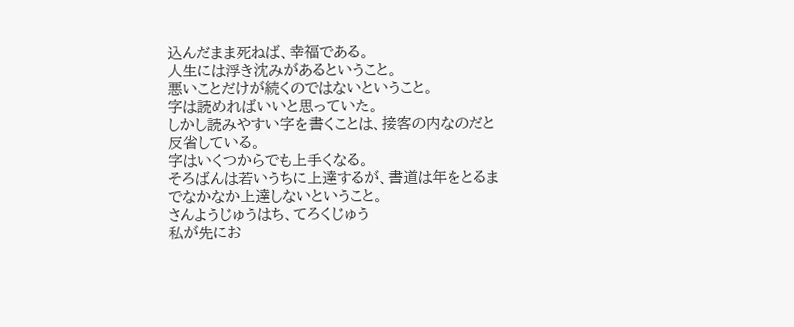込んだまま死ねば、幸福である。
人生には浮き沈みがあるということ。
悪いことだけが続くのではないということ。
字は読めればいいと思っていた。
しかし読みやすい字を書くことは、接客の内なのだと反省している。
字はいくつからでも上手くなる。
そろばんは若いうちに上達するが、書道は年をとるまでなかなか上達しないということ。
さんようじゅうはち、てろくじゅう
私が先にお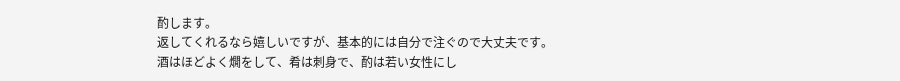酌します。
返してくれるなら嬉しいですが、基本的には自分で注ぐので大丈夫です。
酒はほどよく燗をして、肴は刺身で、酌は若い女性にし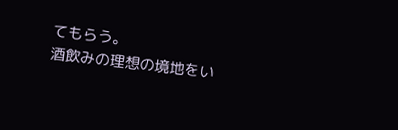てもらう。
酒飲みの理想の境地をい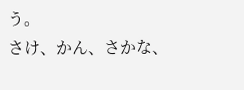う。
さけ、かん、さかな、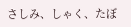さしみ、しゃく、たぼ